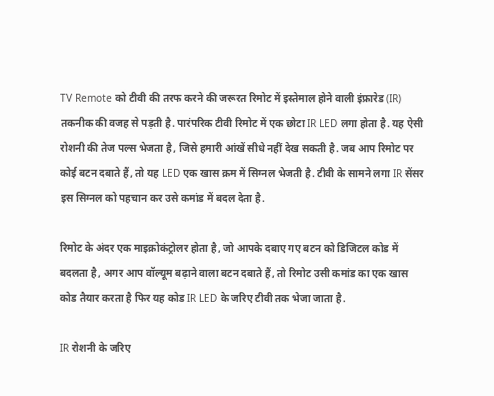TV Remote को टीवी की तरफ करने की जरूरत रिमोट में इस्तेमाल होने वाली इंफ्रारेड (IR) तकनीक की वजह से पड़ती है. पारंपरिक टीवी रिमोट में एक छोटा IR LED लगा होता है. यह ऐसी रोशनी की तेज पल्स भेजता है, जिसे हमारी आंखें सीधे नहीं देख सकती है. जब आप रिमोट पर कोई बटन दबाते हैं, तो यह LED एक खास क्रम में सिग्नल भेजती है. टीवी के सामने लगा IR सेंसर इस सिग्नल को पहचान कर उसे कमांड में बदल देता है.

रिमोट के अंदर एक माइक्रोकंट्रोलर होता है, जो आपके दबाए गए बटन को डिजिटल कोड में बदलता है, अगर आप वॉल्यूम बढ़ाने वाला बटन दबाते हैं, तो रिमोट उसी कमांड का एक खास कोड तैयार करता है फिर यह कोड IR LED के जरिए टीवी तक भेजा जाता है.

IR रोशनी के जरिए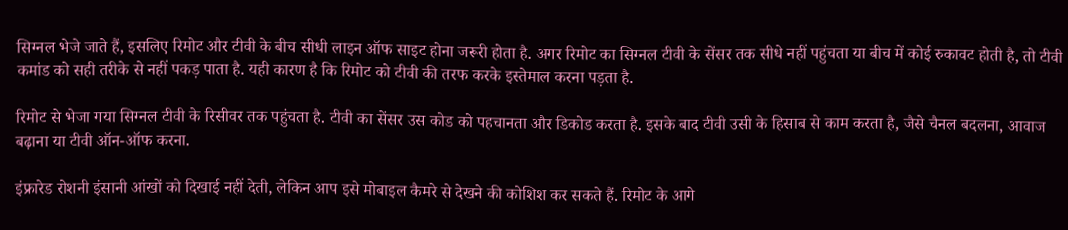सिग्नल भेजे जाते हैं, इसलिए रिमोट और टीवी के बीच सीधी लाइन ऑफ साइट होना जरूरी होता है. अगर रिमोट का सिग्नल टीवी के सेंसर तक सीधे नहीं पहुंचता या बीच में कोई रुकावट होती है, तो टीवी कमांड को सही तरीके से नहीं पकड़ पाता है. यही कारण है कि रिमोट को टीवी की तरफ करके इस्तेमाल करना पड़ता है.

रिमोट से भेजा गया सिग्नल टीवी के रिसीवर तक पहुंचता है. टीवी का सेंसर उस कोड को पहचानता और डिकोड करता है. इसके बाद टीवी उसी के हिसाब से काम करता है, जैसे चैनल बदलना, आवाज बढ़ाना या टीवी ऑन-ऑफ करना.

इंफ्रारेड रोशनी इंसानी आंखों को दिखाई नहीं देती, लेकिन आप इसे मोबाइल कैमरे से देखने की कोशिश कर सकते हैं. रिमोट के आगे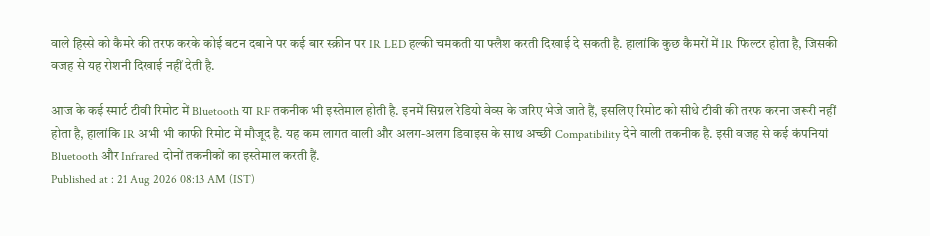वाले हिस्से को कैमरे की तरफ करके कोई बटन दबाने पर कई बार स्क्रीन पर IR LED हल्की चमकती या फ्लैश करती दिखाई दे सकती है. हालांकि कुछ कैमरों में IR फिल्टर होता है, जिसकी वजह से यह रोशनी दिखाई नहीं देती है.

आज के कई स्मार्ट टीवी रिमोट में Bluetooth या RF तकनीक भी इस्तेमाल होती है. इनमें सिग्नल रेडियो वेव्स के जरिए भेजे जाते हैं, इसलिए रिमोट को सीधे टीवी की तरफ करना जरूरी नहीं होता है, हालांकि IR अभी भी काफी रिमोट में मौजूद है. यह कम लागत वाली और अलग-अलग डिवाइस के साथ अच्छी Compatibility देने वाली तकनीक है. इसी वजह से कई कंपनियां Bluetooth और Infrared दोनों तकनीकों का इस्तेमाल करती हैं.
Published at : 21 Aug 2026 08:13 AM (IST)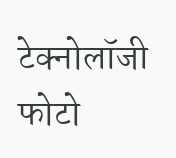टेक्नोलॉजी फोटो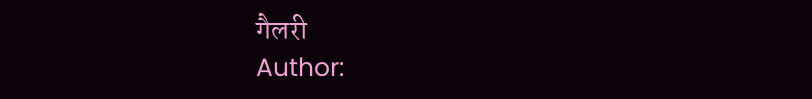गैलरी
Author: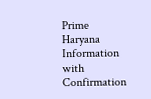Prime Haryana
Information with Confirmation